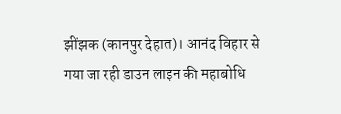झींझक (कानपुर देहात)। आनंद विहार से गया जा रही डाउन लाइन की महाबोधि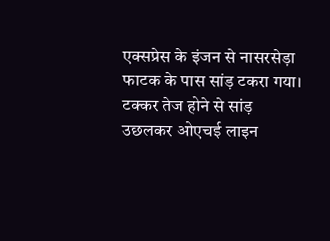एक्सप्रेस के इंजन से नासरसेड़ा फाटक के पास सांड़ टकरा गया। टक्कर तेज होने से सांड़ उछलकर ओएचई लाइन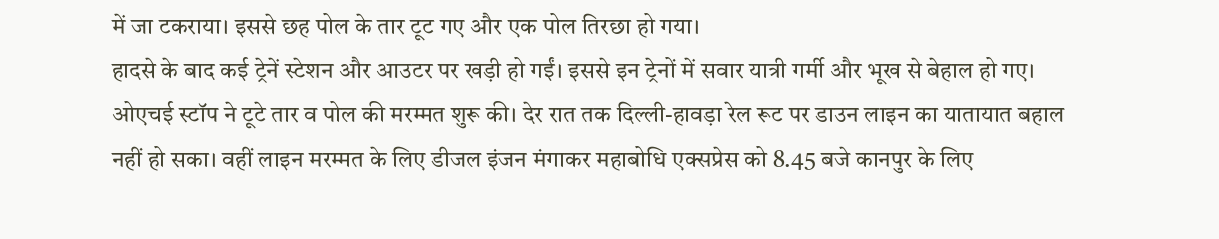में जा टकराया। इससे छह पोल के तार टूट गए और एक पोल तिरछा हो गया।
हादसे के बाद कई ट्रेनें स्टेशन और आउटर पर खड़ी हो गईं। इससे इन ट्रेनों में सवार यात्री गर्मी और भूख से बेहाल हो गए। ओएचई स्टॉप ने टूटे तार व पोल की मरम्मत शुरू की। देर रात तक दिल्ली-हावड़ा रेल रूट पर डाउन लाइन का यातायात बहाल नहीं हो सका। वहीं लाइन मरम्मत के लिए डीजल इंजन मंगाकर महाबोधि एक्सप्रेस को 8.45 बजे कानपुर के लिए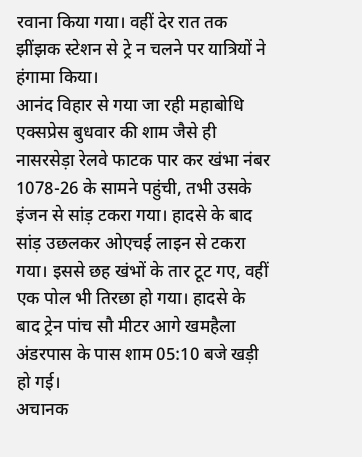रवाना किया गया। वहीं देर रात तक झींझक स्टेशन से ट्रे न चलने पर यात्रियों ने हंगामा किया।
आनंद विहार से गया जा रही महाबोधि एक्सप्रेस बुधवार की शाम जैसे ही नासरसेड़ा रेलवे फाटक पार कर खंभा नंबर 1078-26 के सामने पहुंची, तभी उसके इंजन से सांड़ टकरा गया। हादसे के बाद सांड़ उछलकर ओएचई लाइन से टकरा गया। इससे छह खंभों के तार टूट गए, वहीं एक पोल भी तिरछा हो गया। हादसे के बाद ट्रेन पांच सौ मीटर आगे खमहैला अंडरपास के पास शाम 05:10 बजे खड़ी हो गई।
अचानक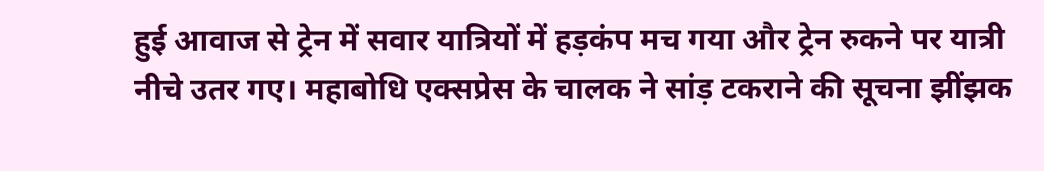हुई आवाज से ट्रेन में सवार यात्रियों में हड़कंप मच गया और ट्रेन रुकने पर यात्री नीचे उतर गए। महाबोधि एक्सप्रेस के चालक ने सांड़ टकराने की सूचना झींझक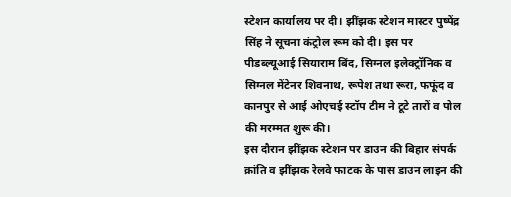स्टेशन कार्यालय पर दी। झींझक स्टेशन मास्टर पुष्पेंद्र सिंह ने सूचना कंट्रोल रूम को दी। इस पर पीडब्ल्यूआई सियाराम बिंद, सिग्नल इलेक्ट्रॉनिक व सिग्नल मेंटेनर शिवनाथ, रूपेश तथा रूरा, फफूंद व कानपुर से आई ओएचई स्टॉप टीम ने टूटे तारों व पोल की मरम्मत शुरू की।
इस दौरान झींझक स्टेशन पर डाउन की बिहार संपर्क क्रांति व झींझक रेलवे फाटक के पास डाउन लाइन की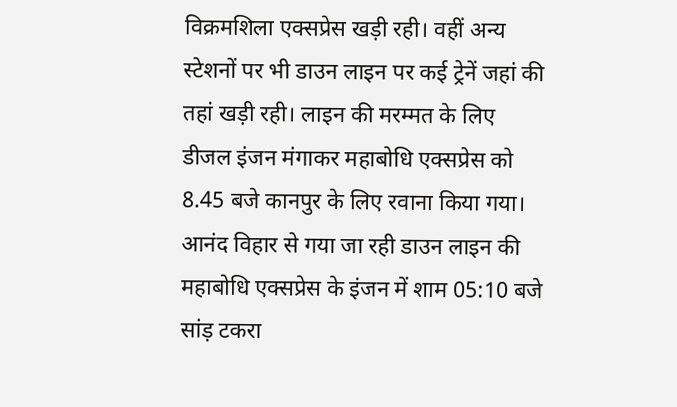विक्रमशिला एक्सप्रेस खड़ी रही। वहीं अन्य स्टेशनों पर भी डाउन लाइन पर कई ट्रेनें जहां की तहां खड़ी रही। लाइन की मरम्मत के लिए डीजल इंजन मंगाकर महाबोधि एक्सप्रेस को 8.45 बजे कानपुर के लिए रवाना किया गया।
आनंद विहार से गया जा रही डाउन लाइन की महाबोधि एक्सप्रेस के इंजन में शाम 05:10 बजे सांड़ टकरा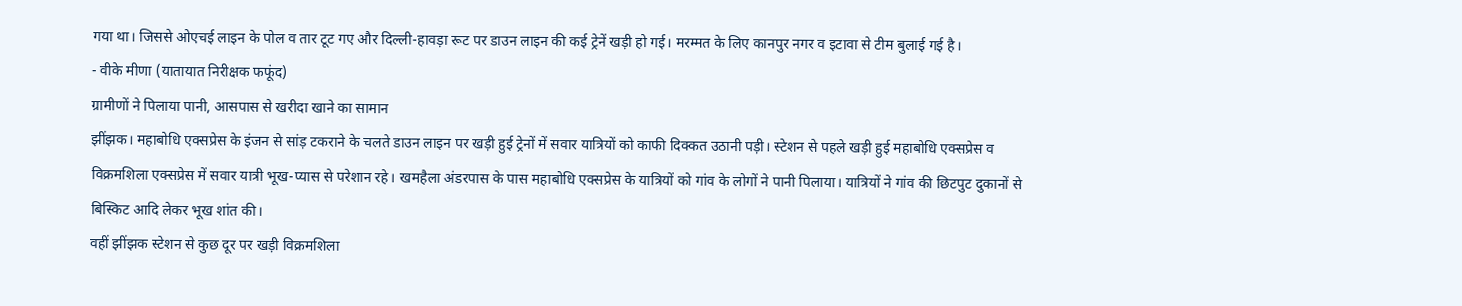गया था। जिससे ओएचई लाइन के पोल व तार टूट गए और दिल्ली-हावड़ा रूट पर डाउन लाइन की कई ट्रेनें खड़ी हो गई। मरम्मत के लिए कानपुर नगर व इटावा से टीम बुलाई गई है।
- वीके मीणा (यातायात निरीक्षक फफूंद)
ग्रामीणों ने पिलाया पानी, आसपास से खरीदा खाने का सामान
झींझक। महाबोधि एक्सप्रेस के इंजन से सांड़ टकराने के चलते डाउन लाइन पर खड़ी हुई ट्रेनों में सवार यात्रियों को काफी दिक्कत उठानी पड़ी। स्टेशन से पहले खड़ी हुई महाबोधि एक्सप्रेस व विक्रमशिला एक्सप्रेस में सवार यात्री भूख-प्यास से परेशान रहे। खमहैला अंडरपास के पास महाबोधि एक्सप्रेस के यात्रियों को गांव के लोगों ने पानी पिलाया। यात्रियों ने गांव की छिटपुट दुकानों से बिस्किट आदि लेकर भूख शांत की।
वहीं झींझक स्टेशन से कुछ दूर पर खड़ी विक्रमशिला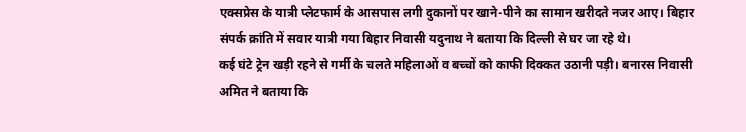एक्सप्रेस के यात्री प्लेटफार्म के आसपास लगी दुकानों पर खाने-पीने का सामान खरीदते नजर आए। बिहार संपर्क क्रांति में सवार यात्री गया बिहार निवासी यदुनाथ ने बताया कि दिल्ली से घर जा रहे थे।
कई घंटे ट्रेन खड़ी रहने से गर्मी के चलते महिलाओं व बच्चों को काफी दिक्कत उठानी पड़ी। बनारस निवासी अमित ने बताया कि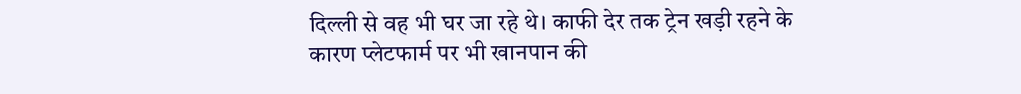दिल्ली से वह भी घर जा रहे थे। काफी देर तक ट्रेन खड़ी रहने के कारण प्लेटफार्म पर भी खानपान की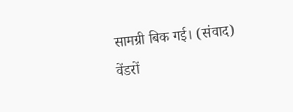सामग्री बिक गई। (संवाद)
वेंडरों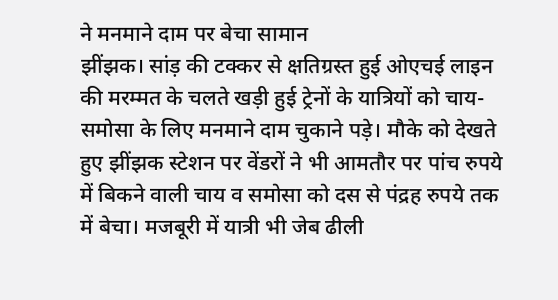ने मनमाने दाम पर बेचा सामान
झींझक। सांड़ की टक्कर से क्षतिग्रस्त हुई ओएचई लाइन की मरम्मत के चलते खड़ी हुई ट्रेनों के यात्रियों को चाय-समोसा के लिए मनमाने दाम चुकाने पड़े। मौके को देखते हुए झींझक स्टेशन पर वेंडरों ने भी आमतौर पर पांच रुपये में बिकने वाली चाय व समोसा को दस से पंद्रह रुपये तक में बेचा। मजबूरी में यात्री भी जेब ढीली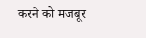करने को मजबूर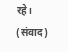रहे। (संवाद)